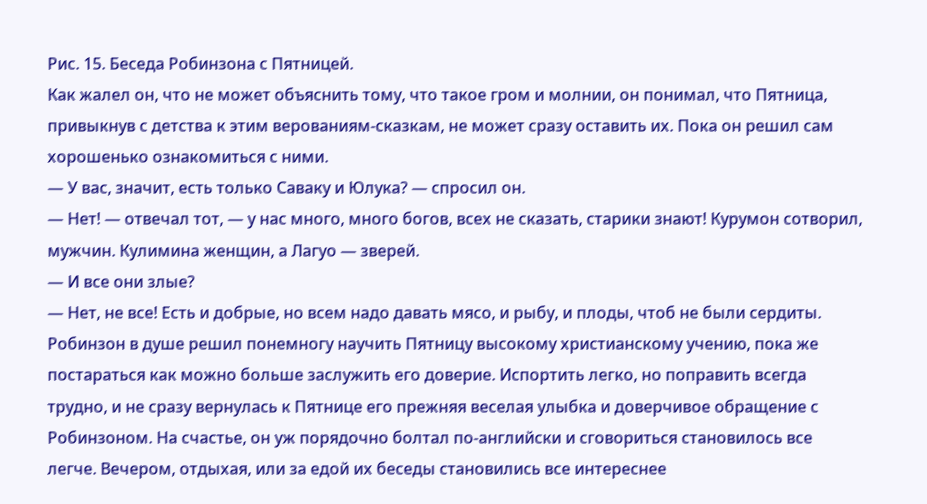Рис. 15. Беседа Робинзона с Пятницей.
Как жалел он, что не может объяснить тому, что такое гром и молнии, он понимал, что Пятница, привыкнув с детства к этим верованиям-сказкам, не может сразу оставить их. Пока он решил сам хорошенько ознакомиться с ними.
— У вас, значит, есть только Саваку и Юлука? — спросил он.
— Нет! — отвечал тот, — у нас много, много богов, всех не сказать, старики знают! Курумон сотворил, мужчин. Кулимина женщин, а Лагуо — зверей.
— И все они злые?
— Нет, не все! Есть и добрые, но всем надо давать мясо, и рыбу, и плоды, чтоб не были сердиты.
Робинзон в душе решил понемногу научить Пятницу высокому христианскому учению, пока же постараться как можно больше заслужить его доверие. Испортить легко, но поправить всегда трудно, и не сразу вернулась к Пятнице его прежняя веселая улыбка и доверчивое обращение с Робинзоном. На счастье, он уж порядочно болтал по-английски и сговориться становилось все легче. Вечером, отдыхая, или за едой их беседы становились все интереснее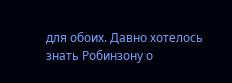для обоих. Давно хотелось знать Робинзону о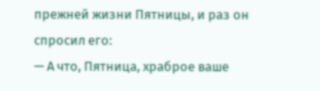прежней жизни Пятницы, и раз он спросил его:
— А что, Пятница, храброе ваше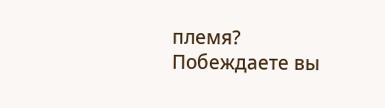племя? Побеждаете вы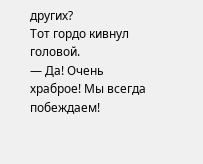других?
Тот гордо кивнул головой.
— Да! Очень храброе! Мы всегда побеждаем!